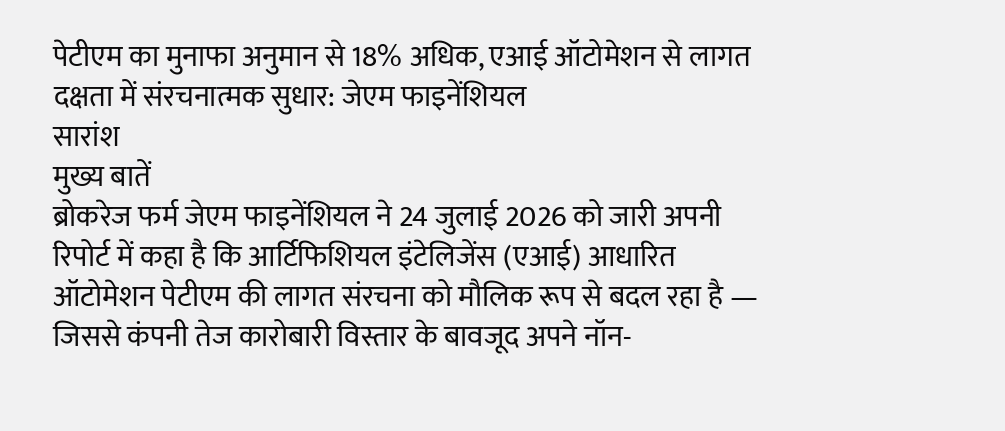पेटीएम का मुनाफा अनुमान से 18% अधिक, एआई ऑटोमेशन से लागत दक्षता में संरचनात्मक सुधार: जेएम फाइनेंशियल
सारांश
मुख्य बातें
ब्रोकरेज फर्म जेएम फाइनेंशियल ने 24 जुलाई 2026 को जारी अपनी रिपोर्ट में कहा है कि आर्टिफिशियल इंटेलिजेंस (एआई) आधारित ऑटोमेशन पेटीएम की लागत संरचना को मौलिक रूप से बदल रहा है — जिससे कंपनी तेज कारोबारी विस्तार के बावजूद अपने नॉन-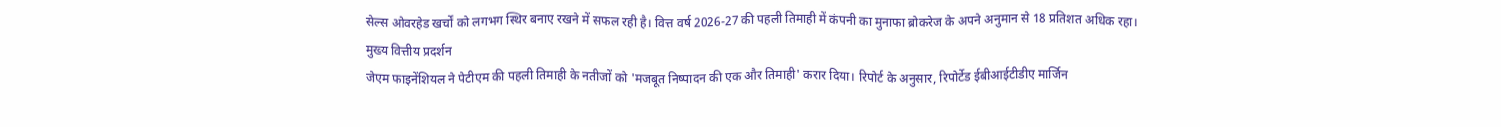सेल्स ओवरहेड खर्चों को लगभग स्थिर बनाए रखने में सफल रही है। वित्त वर्ष 2026-27 की पहली तिमाही में कंपनी का मुनाफा ब्रोकरेज के अपने अनुमान से 18 प्रतिशत अधिक रहा।
मुख्य वित्तीय प्रदर्शन
जेएम फाइनेंशियल ने पेटीएम की पहली तिमाही के नतीजों को 'मजबूत निष्पादन की एक और तिमाही' करार दिया। रिपोर्ट के अनुसार, रिपोर्टेड ईबीआईटीडीए मार्जिन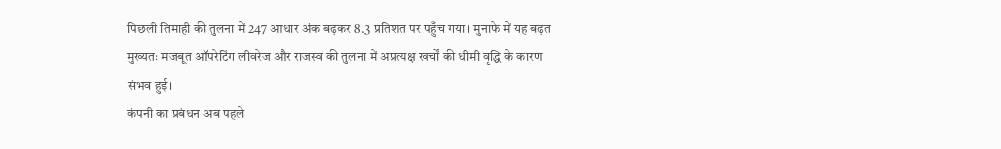पिछली तिमाही की तुलना में 247 आधार अंक बढ़कर 8.3 प्रतिशत पर पहुँच गया। मुनाफे में यह बढ़त मुख्यतः मजबूत ऑपरेटिंग लीवरेज और राजस्व की तुलना में अप्रत्यक्ष खर्चों की धीमी वृद्धि के कारण संभव हुई।
कंपनी का प्रबंधन अब पहले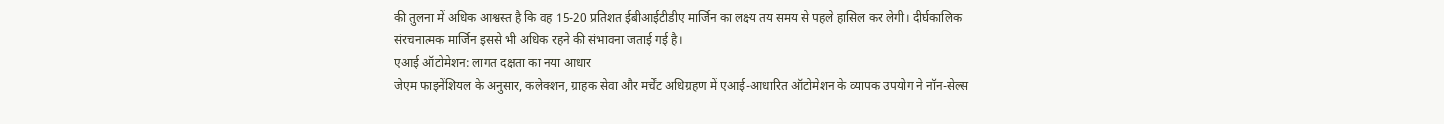की तुलना में अधिक आश्वस्त है कि वह 15-20 प्रतिशत ईबीआईटीडीए मार्जिन का लक्ष्य तय समय से पहले हासिल कर लेगी। दीर्घकालिक संरचनात्मक मार्जिन इससे भी अधिक रहने की संभावना जताई गई है।
एआई ऑटोमेशन: लागत दक्षता का नया आधार
जेएम फाइनेंशियल के अनुसार, कलेक्शन, ग्राहक सेवा और मर्चेंट अधिग्रहण में एआई-आधारित ऑटोमेशन के व्यापक उपयोग ने नॉन-सेल्स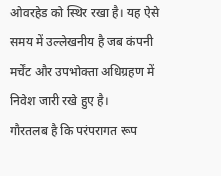ओवरहेड को स्थिर रखा है। यह ऐसे समय में उल्लेखनीय है जब कंपनी मर्चेंट और उपभोक्ता अधिग्रहण में निवेश जारी रखे हुए है।
गौरतलब है कि परंपरागत रूप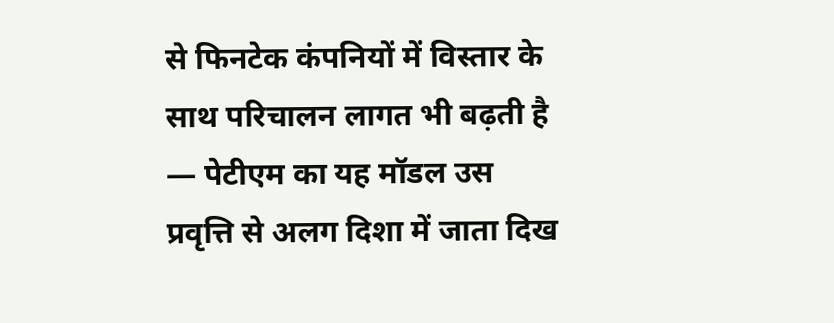से फिनटेक कंपनियों में विस्तार के साथ परिचालन लागत भी बढ़ती है — पेटीएम का यह मॉडल उस प्रवृत्ति से अलग दिशा में जाता दिख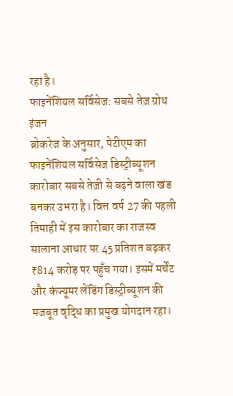रहा है।
फाइनेंशियल सर्विसेज: सबसे तेज़ ग्रोथ इंजन
ब्रोकरेज के अनुसार, पेटीएम का फाइनेंशियल सर्विसेज डिस्ट्रीब्यूशन कारोबार सबसे तेज़ी से बढ़ने वाला खंड बनकर उभरा है। वित्त वर्ष 27 की पहली तिमाही में इस कारोबार का राजस्व सालाना आधार पर 45 प्रतिशत बढ़कर ₹814 करोड़ पर पहुँच गया। इसमें मर्चेंट और कंज्यूमर लेंडिंग डिस्ट्रीब्यूशन की मजबूत वृद्धि का प्रमुख योगदान रहा।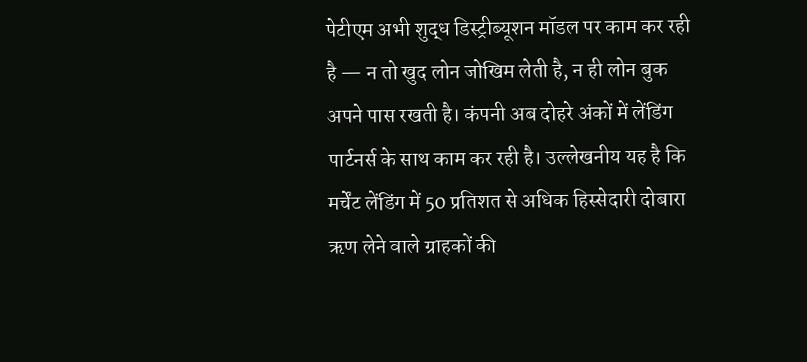पेटीएम अभी शुद्ध डिस्ट्रीब्यूशन मॉडल पर काम कर रही है — न तो खुद लोन जोखिम लेती है, न ही लोन बुक अपने पास रखती है। कंपनी अब दोहरे अंकों में लेंडिंग पार्टनर्स के साथ काम कर रही है। उल्लेखनीय यह है कि मर्चेंट लेंडिंग में 50 प्रतिशत से अधिक हिस्सेदारी दोबारा ऋण लेने वाले ग्राहकों की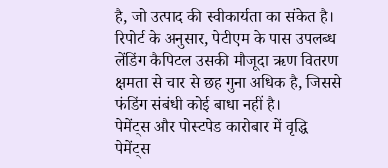है, जो उत्पाद की स्वीकार्यता का संकेत है।
रिपोर्ट के अनुसार, पेटीएम के पास उपलब्ध लेंडिंग कैपिटल उसकी मौजूदा ऋण वितरण क्षमता से चार से छह गुना अधिक है, जिससे फंडिंग संबंधी कोई बाधा नहीं है।
पेमेंट्स और पोस्टपेड कारोबार में वृद्धि
पेमेंट्स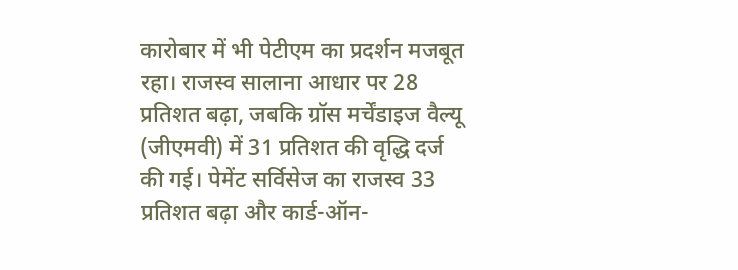कारोबार में भी पेटीएम का प्रदर्शन मजबूत रहा। राजस्व सालाना आधार पर 28 प्रतिशत बढ़ा, जबकि ग्रॉस मर्चेंडाइज वैल्यू (जीएमवी) में 31 प्रतिशत की वृद्धि दर्ज की गई। पेमेंट सर्विसेज का राजस्व 33 प्रतिशत बढ़ा और कार्ड-ऑन-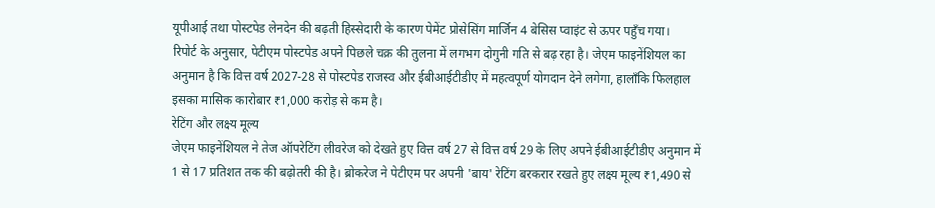यूपीआई तथा पोस्टपेड लेनदेन की बढ़ती हिस्सेदारी के कारण पेमेंट प्रोसेसिंग मार्जिन 4 बेसिस प्वाइंट से ऊपर पहुँच गया।
रिपोर्ट के अनुसार, पेटीएम पोस्टपेड अपने पिछले चक्र की तुलना में लगभग दोगुनी गति से बढ़ रहा है। जेएम फाइनेंशियल का अनुमान है कि वित्त वर्ष 2027-28 से पोस्टपेड राजस्व और ईबीआईटीडीए में महत्वपूर्ण योगदान देने लगेगा, हालाँकि फिलहाल इसका मासिक कारोबार ₹1,000 करोड़ से कम है।
रेटिंग और लक्ष्य मूल्य
जेएम फाइनेंशियल ने तेज ऑपरेटिंग लीवरेज को देखते हुए वित्त वर्ष 27 से वित्त वर्ष 29 के लिए अपने ईबीआईटीडीए अनुमान में 1 से 17 प्रतिशत तक की बढ़ोतरी की है। ब्रोकरेज ने पेटीएम पर अपनी 'बाय' रेटिंग बरकरार रखते हुए लक्ष्य मूल्य ₹1,490 से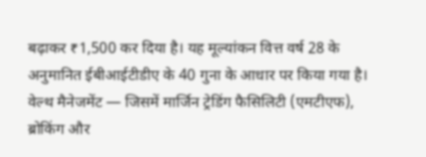बढ़ाकर ₹1,500 कर दिया है। यह मूल्यांकन वित्त वर्ष 28 के अनुमानित ईबीआईटीडीए के 40 गुना के आधार पर किया गया है।
वेल्थ मैनेजमेंट — जिसमें मार्जिन ट्रेडिंग फैसिलिटी (एमटीएफ), ब्रोकिंग और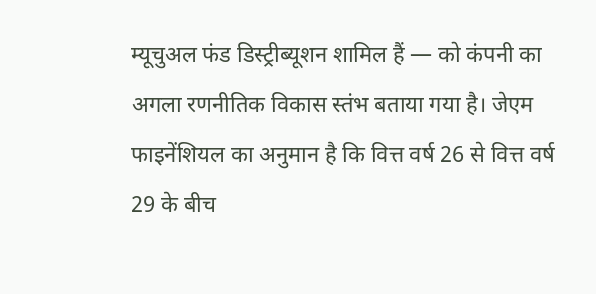म्यूचुअल फंड डिस्ट्रीब्यूशन शामिल हैं — को कंपनी का अगला रणनीतिक विकास स्तंभ बताया गया है। जेएम फाइनेंशियल का अनुमान है कि वित्त वर्ष 26 से वित्त वर्ष 29 के बीच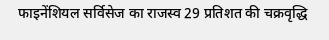फाइनेंशियल सर्विसेज का राजस्व 29 प्रतिशत की चक्रवृद्धि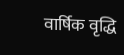वार्षिक वृद्धि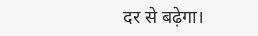दर से बढ़ेगा।